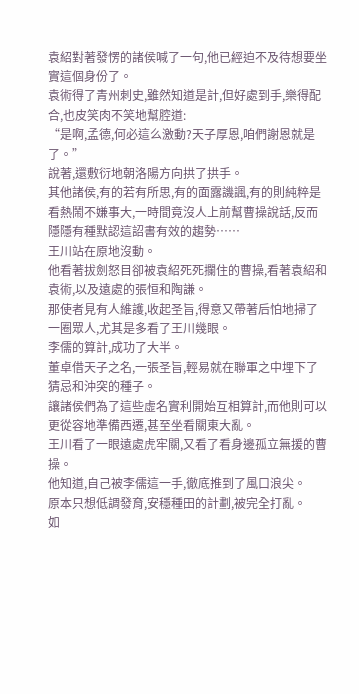袁紹對著發愣的諸侯喊了一句,他已經迫不及待想要坐實這個身份了。
袁術得了青州刺史,雖然知道是計,但好處到手,樂得配合,也皮笑肉不笑地幫腔道:
“是啊,孟德,何必這么激動?天子厚恩,咱們謝恩就是了。”
說著,還敷衍地朝洛陽方向拱了拱手。
其他諸侯,有的若有所思,有的面露譏諷,有的則純粹是看熱鬧不嫌事大,一時間竟沒人上前幫曹操說話,反而隱隱有種默認這詔書有效的趨勢……
王川站在原地沒動。
他看著拔劍怒目卻被袁紹死死攔住的曹操,看著袁紹和袁術,以及遠處的張恒和陶謙。
那使者見有人維護,收起圣旨,得意又帶著后怕地掃了一圈眾人,尤其是多看了王川幾眼。
李儒的算計,成功了大半。
董卓借天子之名,一張圣旨,輕易就在聯軍之中埋下了猜忌和沖突的種子。
讓諸侯們為了這些虛名實利開始互相算計,而他則可以更從容地準備西遷,甚至坐看關東大亂。
王川看了一眼遠處虎牢關,又看了看身邊孤立無援的曹操。
他知道,自己被李儒這一手,徹底推到了風口浪尖。
原本只想低調發育,安穩種田的計劃,被完全打亂。
如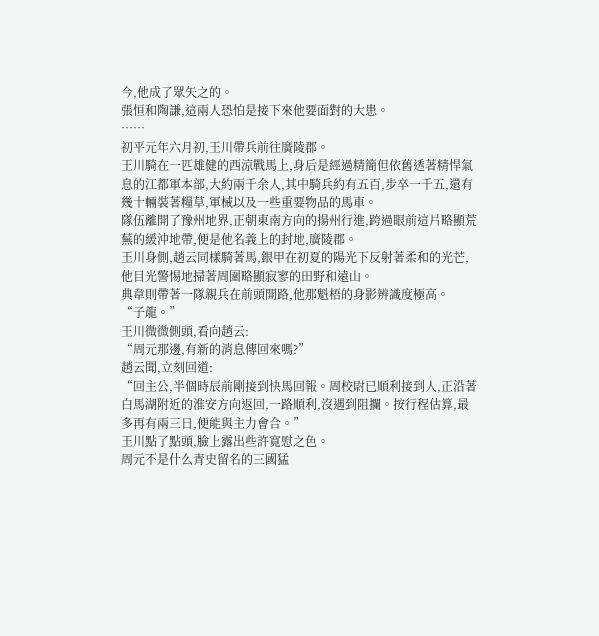今,他成了眾矢之的。
張恒和陶謙,這兩人恐怕是接下來他要面對的大患。
……
初平元年六月初,王川帶兵前往廣陵郡。
王川騎在一匹雄健的西涼戰馬上,身后是經過精簡但依舊透著精悍氣息的江都軍本部,大約兩千余人,其中騎兵約有五百,步卒一千五,還有幾十輛裝著糧草,軍械以及一些重要物品的馬車。
隊伍離開了豫州地界,正朝東南方向的揚州行進,跨過眼前這片略顯荒蕪的緩沖地帶,便是他名義上的封地,廣陵郡。
王川身側,趙云同樣騎著馬,銀甲在初夏的陽光下反射著柔和的光芒,他目光警惕地掃著周圍略顯寂寥的田野和遠山。
典韋則帶著一隊親兵在前頭開路,他那魁梧的身影辨識度極高。
“子龍。”
王川微微側頭,看向趙云:
“周元那邊,有新的消息傳回來嗎?”
趙云聞,立刻回道:
“回主公,半個時辰前剛接到快馬回報。周校尉已順利接到人,正沿著白馬湖附近的淮安方向返回,一路順利,沒遇到阻攔。按行程估算,最多再有兩三日,便能與主力會合。”
王川點了點頭,臉上露出些許寬慰之色。
周元不是什么青史留名的三國猛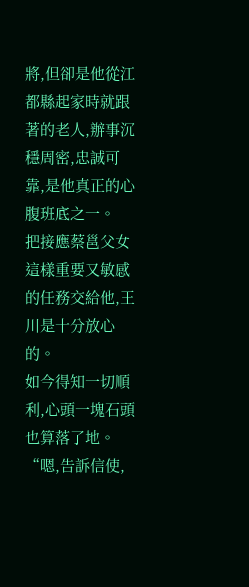將,但卻是他從江都縣起家時就跟著的老人,辦事沉穩周密,忠誠可靠,是他真正的心腹班底之一。
把接應蔡邕父女這樣重要又敏感的任務交給他,王川是十分放心的。
如今得知一切順利,心頭一塊石頭也算落了地。
“嗯,告訴信使,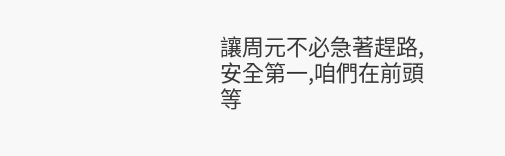讓周元不必急著趕路,安全第一,咱們在前頭等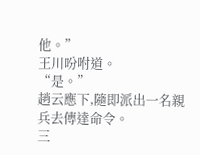他。”
王川吩咐道。
“是。”
趙云應下,隨即派出一名親兵去傳達命令。
三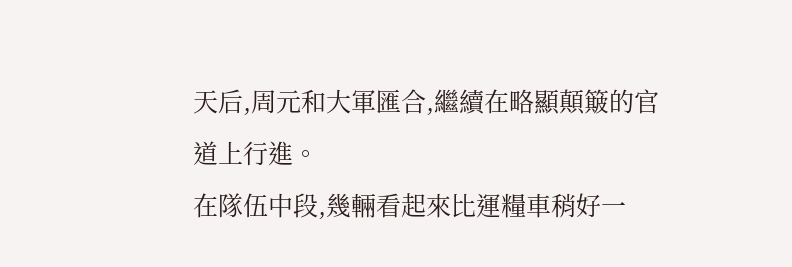天后,周元和大軍匯合,繼續在略顯顛簸的官道上行進。
在隊伍中段,幾輛看起來比運糧車稍好一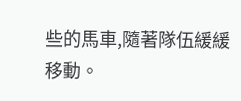些的馬車,隨著隊伍緩緩移動。